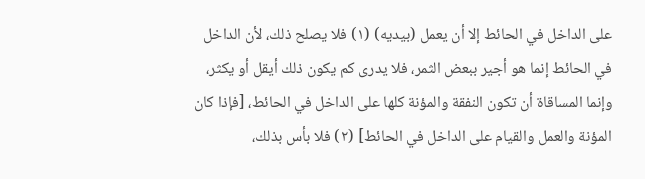على الداخل في الحائط إلا أن يعمل (بيديه) (١) فلا يصلح ذلك، لأن الداخل في الحائط إنما هو أجير ببعض الثمر، فلا يدرى كم يكون ذلك أيقل أو يكثر، وإنما المساقاة أن تكون النفقة والمؤنة كلها على الداخل في الحائط، [فإذا كان المؤنة والعمل والقيام على الداخل في الحائط] (٢) فلا بأس بذلك،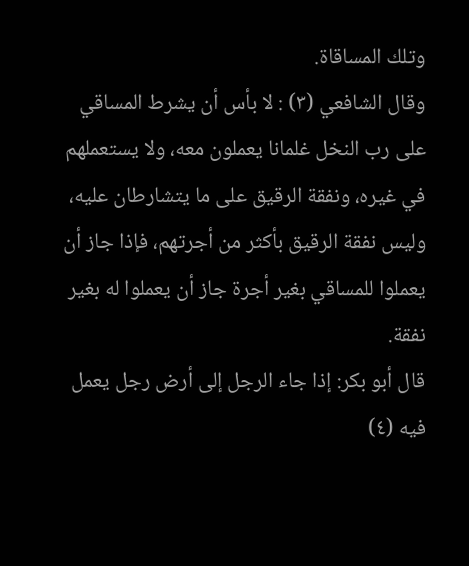وتلك المساقاة.
وقال الشافعي (٣) : لا بأس أن يشرط المساقي على رب النخل غلمانا يعملون معه، ولا يستعملهم في غيره، ونفقة الرقيق على ما يتشارطان عليه، وليس نفقة الرقيق بأكثر من أجرتهم، فإذا جاز أن يعملوا للمساقي بغير أجرة جاز أن يعملوا له بغير نفقة.
قال أبو بكر: إذا جاء الرجل إلى أرض رجل يعمل فيه (٤)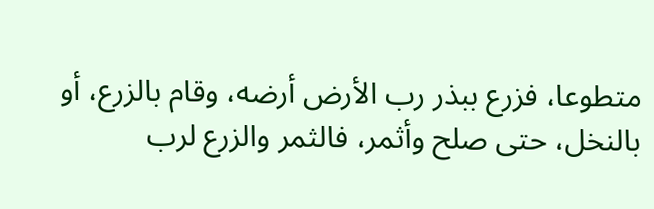متطوعا، فزرع ببذر رب الأرض أرضه، وقام بالزرع، أو بالنخل، حتى صلح وأثمر، فالثمر والزرع لرب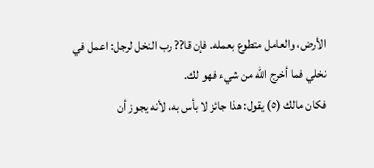الأرض، والعامل متطوع بعمله. فإن قا?? رب النخل لرجل: اعمل في نخلي فما أخرج الله من شيء فهو لك.
فكان مالك (٥) يقول: هذا جائز لا بأس به، لأنه يجوز أن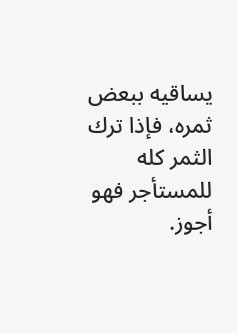يساقيه ببعض ثمره، فإذا ترك الثمر كله للمستأجر فهو أجوز.